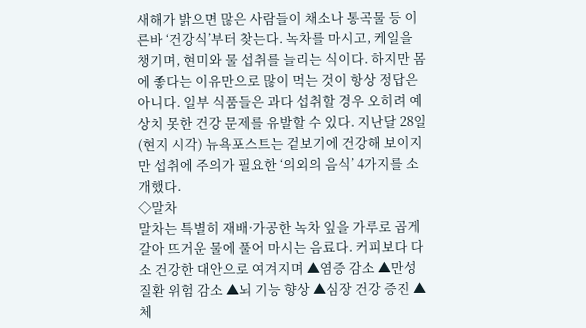새해가 밝으면 많은 사람들이 채소나 통곡물 등 이른바 ‘건강식’부터 찾는다. 녹차를 마시고, 케일을 챙기며, 현미와 물 섭취를 늘리는 식이다. 하지만 몸에 좋다는 이유만으로 많이 먹는 것이 항상 정답은 아니다. 일부 식품들은 과다 섭취할 경우 오히려 예상치 못한 건강 문제를 유발할 수 있다. 지난달 28일(현지 시각) 뉴욕포스트는 겉보기에 건강해 보이지만 섭취에 주의가 필요한 ‘의외의 음식’ 4가지를 소개했다.
◇말차
말차는 특별히 재배·가공한 녹차 잎을 가루로 곱게 갈아 뜨거운 물에 풀어 마시는 음료다. 커피보다 다소 건강한 대안으로 여겨지며 ▲염증 감소 ▲만성 질환 위험 감소 ▲뇌 기능 향상 ▲심장 건강 증진 ▲체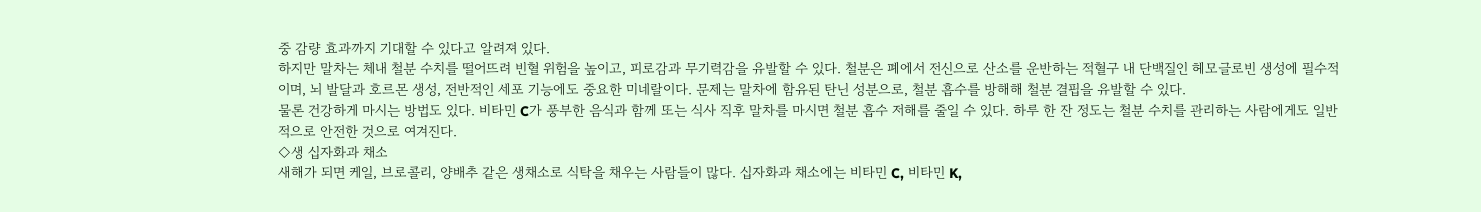중 감량 효과까지 기대할 수 있다고 알려져 있다.
하지만 말차는 체내 철분 수치를 떨어뜨려 빈혈 위험을 높이고, 피로감과 무기력감을 유발할 수 있다. 철분은 폐에서 전신으로 산소를 운반하는 적혈구 내 단백질인 헤모글로빈 생성에 필수적이며, 뇌 발달과 호르몬 생성, 전반적인 세포 기능에도 중요한 미네랄이다. 문제는 말차에 함유된 탄닌 성분으로, 철분 흡수를 방해해 철분 결핍을 유발할 수 있다.
물론 건강하게 마시는 방법도 있다. 비타민 C가 풍부한 음식과 함께 또는 식사 직후 말차를 마시면 철분 흡수 저해를 줄일 수 있다. 하루 한 잔 정도는 철분 수치를 관리하는 사람에게도 일반적으로 안전한 것으로 여겨진다.
◇생 십자화과 채소
새해가 되면 케일, 브로콜리, 양배추 같은 생채소로 식탁을 채우는 사람들이 많다. 십자화과 채소에는 비타민 C, 비타민 K,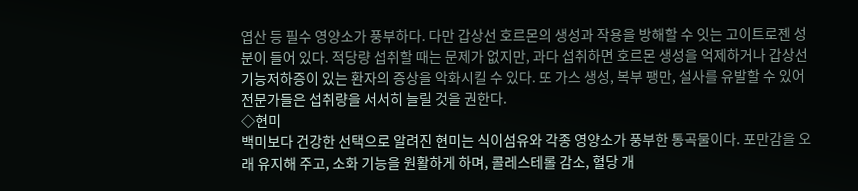엽산 등 필수 영양소가 풍부하다. 다만 갑상선 호르몬의 생성과 작용을 방해할 수 잇는 고이트로젠 성분이 들어 있다. 적당량 섭취할 때는 문제가 없지만, 과다 섭취하면 호르몬 생성을 억제하거나 갑상선기능저하증이 있는 환자의 증상을 악화시킬 수 있다. 또 가스 생성, 복부 팽만, 설사를 유발할 수 있어 전문가들은 섭취량을 서서히 늘릴 것을 권한다.
◇현미
백미보다 건강한 선택으로 알려진 현미는 식이섬유와 각종 영양소가 풍부한 통곡물이다. 포만감을 오래 유지해 주고, 소화 기능을 원활하게 하며, 콜레스테롤 감소, 혈당 개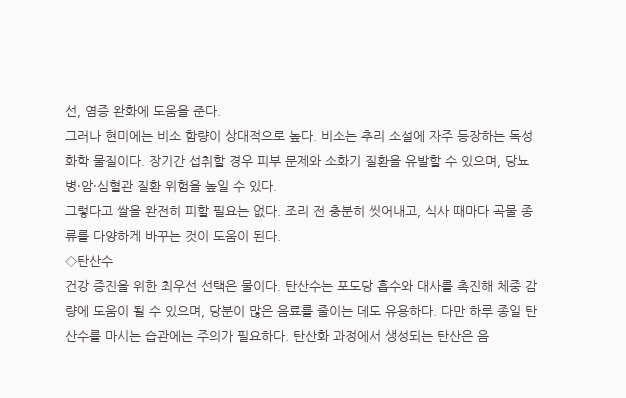선, 염증 완화에 도움을 준다.
그러나 현미에는 비소 함량이 상대적으로 높다. 비소는 추리 소설에 자주 등장하는 독성 화학 물질이다. 장기간 섭취할 경우 피부 문제와 소화기 질환을 유발할 수 있으며, 당뇨병·암·심혈관 질환 위험을 높일 수 있다.
그렇다고 쌀을 완전히 피할 필요는 없다. 조리 전 충분히 씻어내고, 식사 때마다 곡물 종류를 다양하게 바꾸는 것이 도움이 된다.
◇탄산수
건강 증진을 위한 최우선 선택은 물이다. 탄산수는 포도당 흡수와 대사를 촉진해 체중 감량에 도움이 될 수 있으며, 당분이 많은 음료를 줄이는 데도 유용하다. 다만 하루 종일 탄산수를 마시는 습관에는 주의가 필요하다. 탄산화 과정에서 생성되는 탄산은 음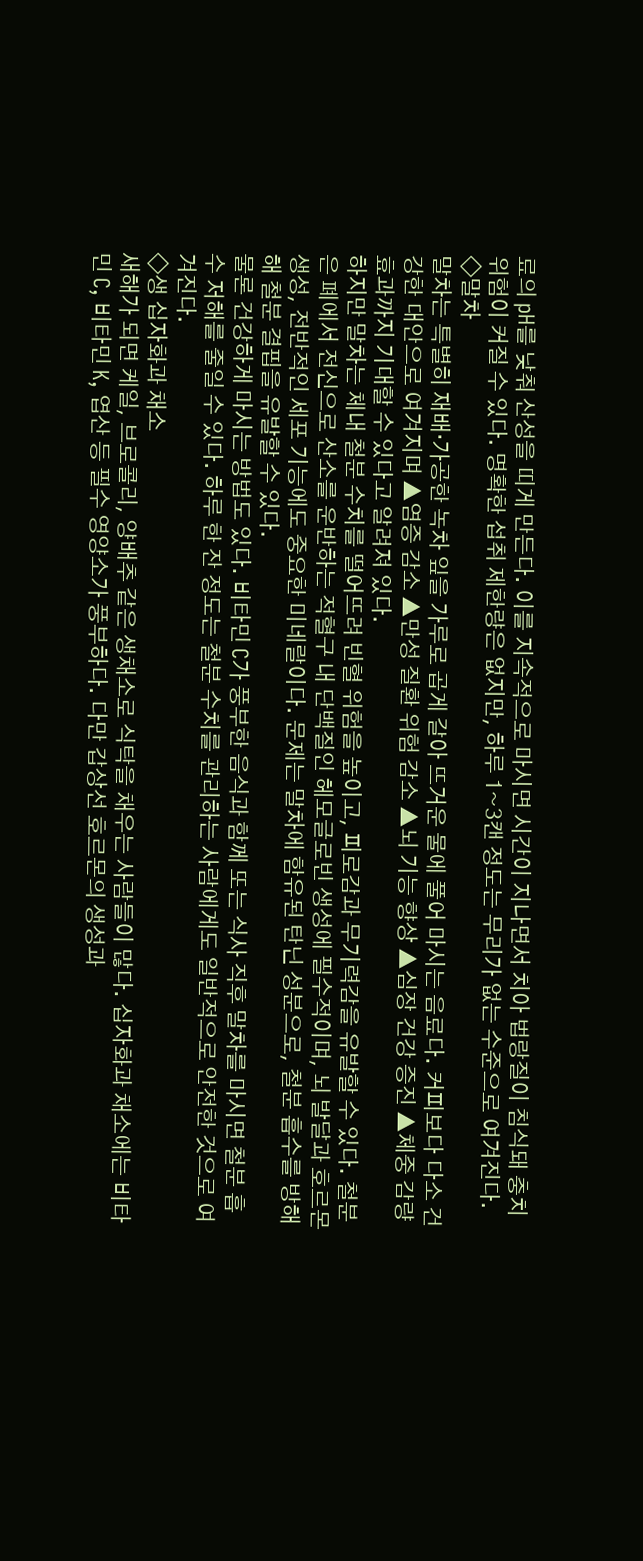료의 pH를 낮춰 산성을 띠게 만든다. 이를 지속적으로 마시면 시간이 지나면서 치아 법랑질이 침식돼 충치 위험이 커질 수 있다. 명확한 섭취 제한량은 없지만, 하루 1~3캔 정도는 무리가 없는 수준으로 여겨진다.
◇말차
말차는 특별히 재배·가공한 녹차 잎을 가루로 곱게 갈아 뜨거운 물에 풀어 마시는 음료다. 커피보다 다소 건강한 대안으로 여겨지며 ▲염증 감소 ▲만성 질환 위험 감소 ▲뇌 기능 향상 ▲심장 건강 증진 ▲체중 감량 효과까지 기대할 수 있다고 알려져 있다.
하지만 말차는 체내 철분 수치를 떨어뜨려 빈혈 위험을 높이고, 피로감과 무기력감을 유발할 수 있다. 철분은 폐에서 전신으로 산소를 운반하는 적혈구 내 단백질인 헤모글로빈 생성에 필수적이며, 뇌 발달과 호르몬 생성, 전반적인 세포 기능에도 중요한 미네랄이다. 문제는 말차에 함유된 탄닌 성분으로, 철분 흡수를 방해해 철분 결핍을 유발할 수 있다.
물론 건강하게 마시는 방법도 있다. 비타민 C가 풍부한 음식과 함께 또는 식사 직후 말차를 마시면 철분 흡수 저해를 줄일 수 있다. 하루 한 잔 정도는 철분 수치를 관리하는 사람에게도 일반적으로 안전한 것으로 여겨진다.
◇생 십자화과 채소
새해가 되면 케일, 브로콜리, 양배추 같은 생채소로 식탁을 채우는 사람들이 많다. 십자화과 채소에는 비타민 C, 비타민 K, 엽산 등 필수 영양소가 풍부하다. 다만 갑상선 호르몬의 생성과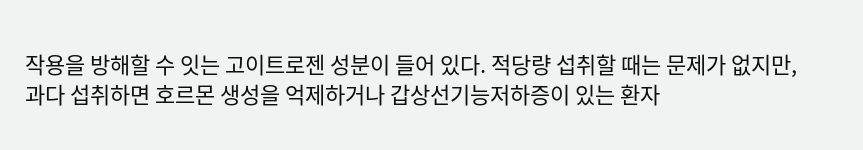작용을 방해할 수 잇는 고이트로젠 성분이 들어 있다. 적당량 섭취할 때는 문제가 없지만, 과다 섭취하면 호르몬 생성을 억제하거나 갑상선기능저하증이 있는 환자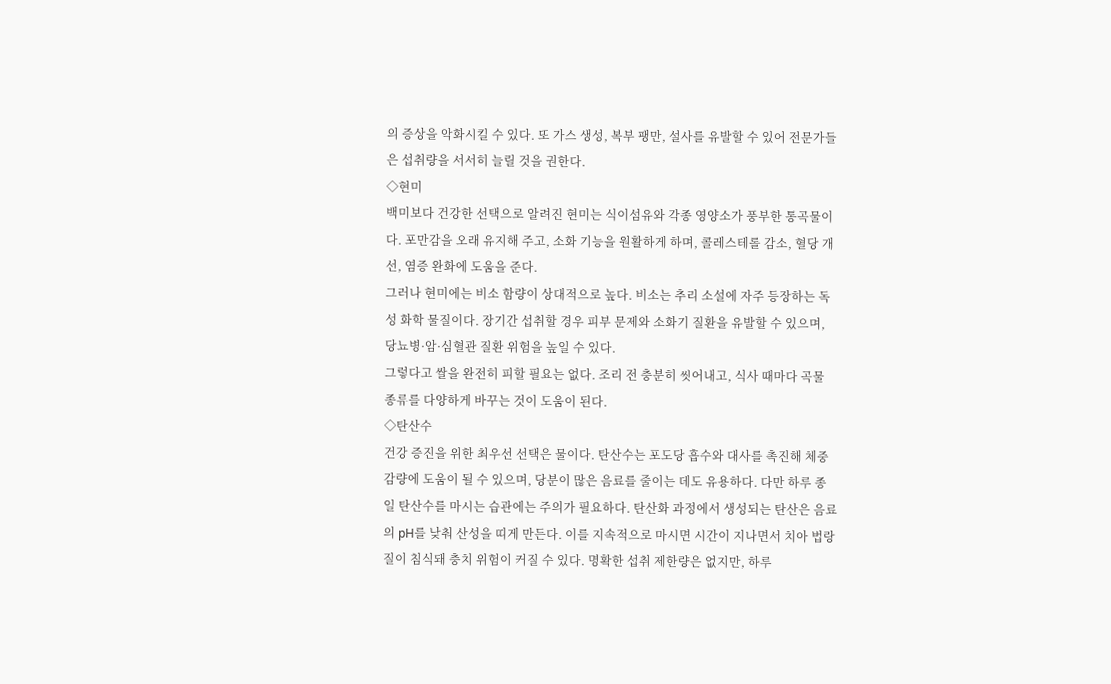의 증상을 악화시킬 수 있다. 또 가스 생성, 복부 팽만, 설사를 유발할 수 있어 전문가들은 섭취량을 서서히 늘릴 것을 권한다.
◇현미
백미보다 건강한 선택으로 알려진 현미는 식이섬유와 각종 영양소가 풍부한 통곡물이다. 포만감을 오래 유지해 주고, 소화 기능을 원활하게 하며, 콜레스테롤 감소, 혈당 개선, 염증 완화에 도움을 준다.
그러나 현미에는 비소 함량이 상대적으로 높다. 비소는 추리 소설에 자주 등장하는 독성 화학 물질이다. 장기간 섭취할 경우 피부 문제와 소화기 질환을 유발할 수 있으며, 당뇨병·암·심혈관 질환 위험을 높일 수 있다.
그렇다고 쌀을 완전히 피할 필요는 없다. 조리 전 충분히 씻어내고, 식사 때마다 곡물 종류를 다양하게 바꾸는 것이 도움이 된다.
◇탄산수
건강 증진을 위한 최우선 선택은 물이다. 탄산수는 포도당 흡수와 대사를 촉진해 체중 감량에 도움이 될 수 있으며, 당분이 많은 음료를 줄이는 데도 유용하다. 다만 하루 종일 탄산수를 마시는 습관에는 주의가 필요하다. 탄산화 과정에서 생성되는 탄산은 음료의 pH를 낮춰 산성을 띠게 만든다. 이를 지속적으로 마시면 시간이 지나면서 치아 법랑질이 침식돼 충치 위험이 커질 수 있다. 명확한 섭취 제한량은 없지만, 하루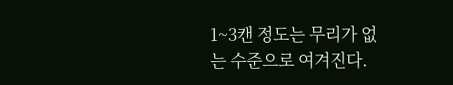1~3캔 정도는 무리가 없는 수준으로 여겨진다.